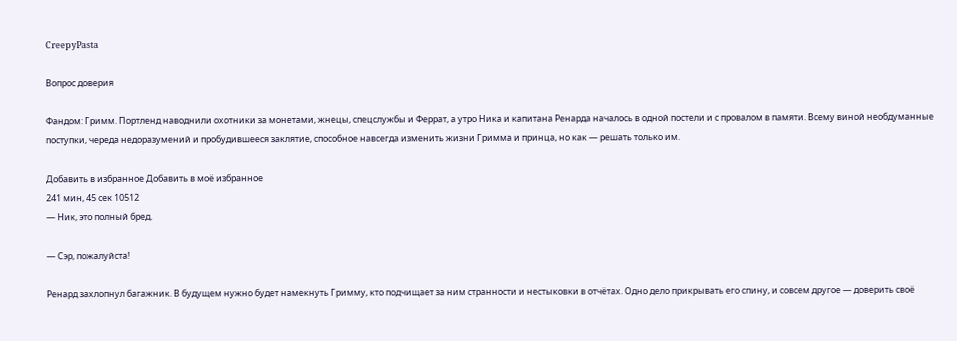CreepyPasta

Вопрос доверия

Фандом: Гримм. Портленд наводнили охотники за монетами, жнецы, спецслужбы и Феррат, а утро Ника и капитана Ренарда началось в одной постели и с провалом в памяти. Всему виной необдуманные поступки, череда недоразумений и пробудившееся заклятие, способное навсегда изменить жизни Гримма и принца, но как — решать только им.

Добавить в избранное Добавить в моё избранное
241 мин, 45 сек 10512
— Ник, это полный бред.

— Сэр, пожалуйста!

Ренард захлопнул багажник. В будущем нужно будет намекнуть Гримму, кто подчищает за ним странности и нестыковки в отчётах. Одно дело прикрывать его спину, и совсем другое — доверить своё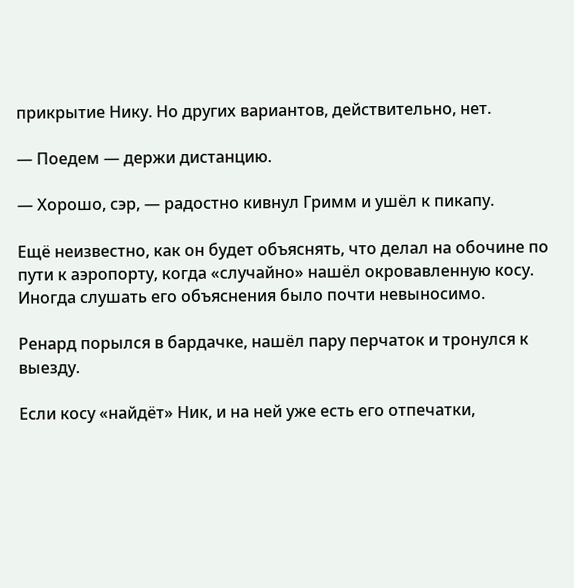прикрытие Нику. Но других вариантов, действительно, нет.

— Поедем — держи дистанцию.

— Хорошо, сэр, — радостно кивнул Гримм и ушёл к пикапу.

Ещё неизвестно, как он будет объяснять, что делал на обочине по пути к аэропорту, когда «случайно» нашёл окровавленную косу. Иногда слушать его объяснения было почти невыносимо.

Ренард порылся в бардачке, нашёл пару перчаток и тронулся к выезду.

Если косу «найдёт» Ник, и на ней уже есть его отпечатки,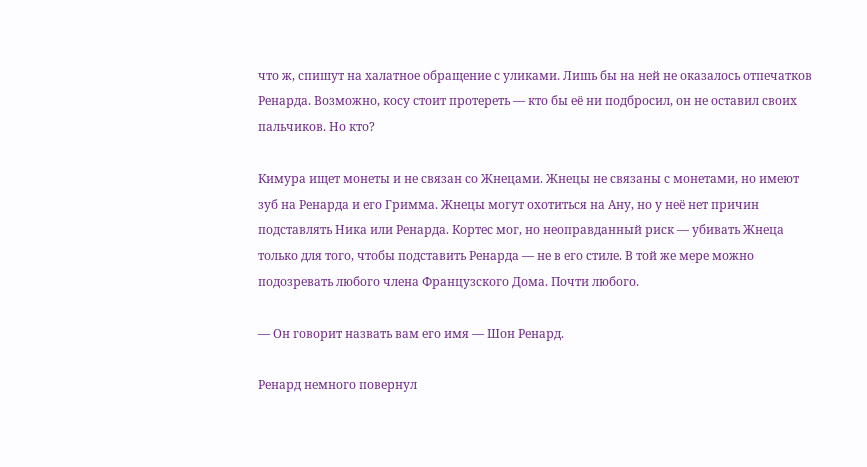что ж, спишут на халатное обращение с уликами. Лишь бы на ней не оказалось отпечатков Ренарда. Возможно, косу стоит протереть — кто бы её ни подбросил, он не оставил своих пальчиков. Но кто?

Кимура ищет монеты и не связан со Жнецами. Жнецы не связаны с монетами, но имеют зуб на Ренарда и его Гримма. Жнецы могут охотиться на Ану, но у неё нет причин подставлять Ника или Ренарда. Кортес мог, но неоправданный риск — убивать Жнеца только для того, чтобы подставить Ренарда — не в его стиле. В той же мере можно подозревать любого члена Французского Дома. Почти любого.

— Он говорит назвать вам его имя — Шон Ренард.

Ренард немного повернул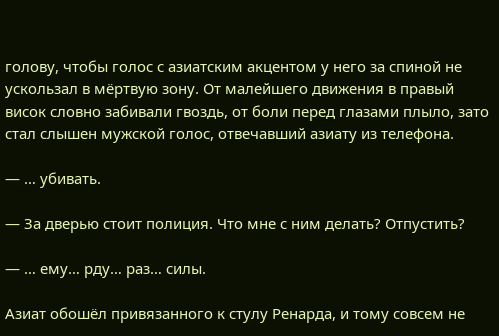голову, чтобы голос с азиатским акцентом у него за спиной не ускользал в мёртвую зону. От малейшего движения в правый висок словно забивали гвоздь, от боли перед глазами плыло, зато стал слышен мужской голос, отвечавший азиату из телефона.

— … убивать.

— За дверью стоит полиция. Что мне с ним делать? Отпустить?

— … ему… рду… раз… силы.

Азиат обошёл привязанного к стулу Ренарда, и тому совсем не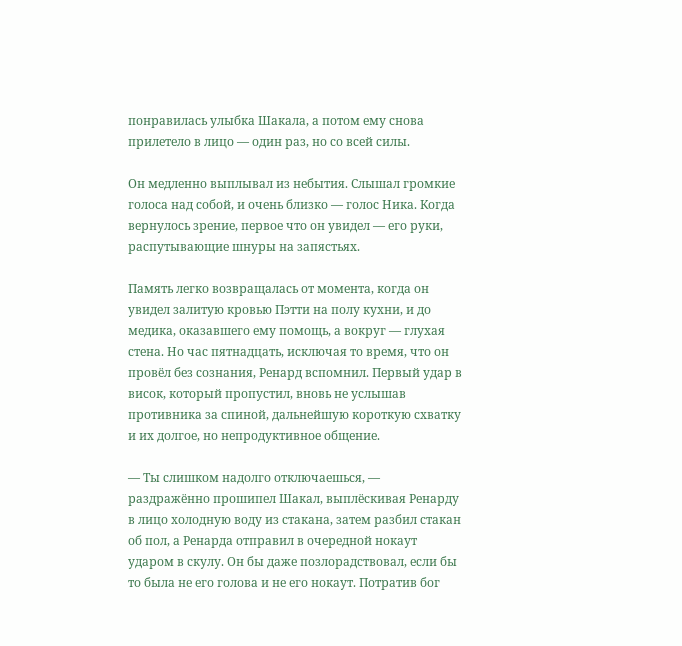понравилась улыбка Шакала, а потом ему снова прилетело в лицо — один раз, но со всей силы.

Он медленно выплывал из небытия. Слышал громкие голоса над собой, и очень близко — голос Ника. Когда вернулось зрение, первое что он увидел — его руки, распутывающие шнуры на запястьях.

Память легко возвращалась от момента, когда он увидел залитую кровью Пэтти на полу кухни, и до медика, оказавшего ему помощь, а вокруг — глухая стена. Но час пятнадцать, исключая то время, что он провёл без сознания, Ренард вспомнил. Первый удар в висок, который пропустил, вновь не услышав противника за спиной, дальнейшую короткую схватку и их долгое, но непродуктивное общение.

— Ты слишком надолго отключаешься, — раздражённо прошипел Шакал, выплёскивая Ренарду в лицо холодную воду из стакана, затем разбил стакан об пол, а Ренарда отправил в очередной нокаут ударом в скулу. Он бы даже позлорадствовал, если бы то была не его голова и не его нокаут. Потратив бог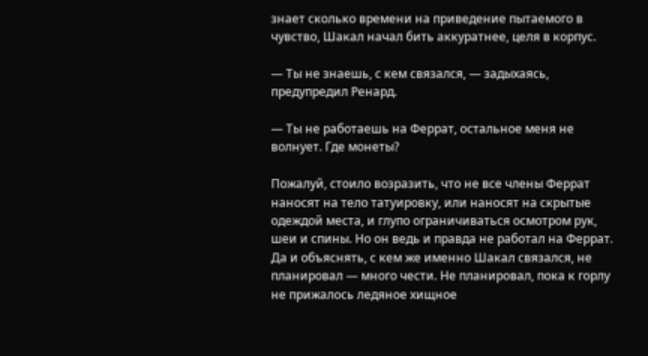знает сколько времени на приведение пытаемого в чувство, Шакал начал бить аккуратнее, целя в корпус.

— Ты не знаешь, с кем связался, — задыхаясь, предупредил Ренард.

— Ты не работаешь на Феррат, остальное меня не волнует. Где монеты?

Пожалуй, стоило возразить, что не все члены Феррат наносят на тело татуировку, или наносят на скрытые одеждой места, и глупо ограничиваться осмотром рук, шеи и спины. Но он ведь и правда не работал на Феррат. Да и объяснять, с кем же именно Шакал связался, не планировал — много чести. Не планировал, пока к горлу не прижалось ледяное хищное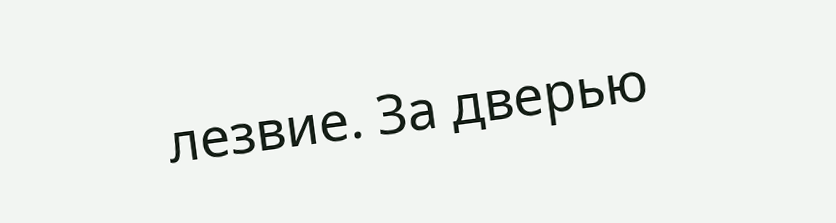лезвие. За дверью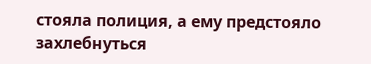стояла полиция, а ему предстояло захлебнуться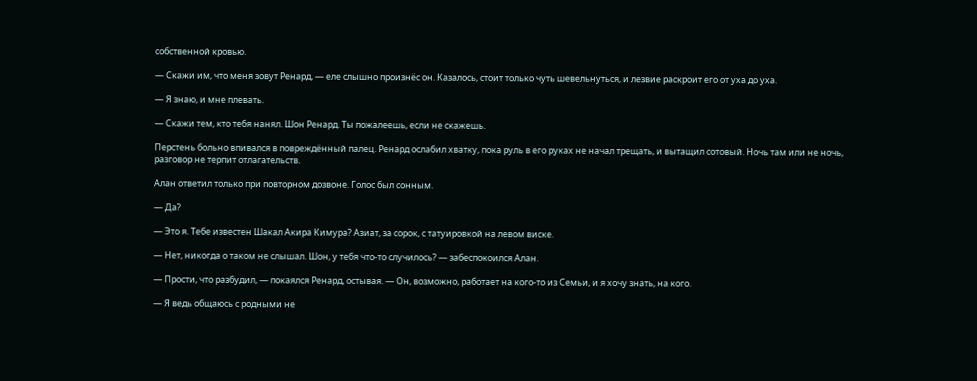собственной кровью.

— Скажи им, что меня зовут Ренард, — еле слышно произнёс он. Казалось, стоит только чуть шевельнуться, и лезвие раскроит его от уха до уха.

— Я знаю, и мне плевать.

— Скажи тем, кто тебя нанял. Шон Ренард. Ты пожалеешь, если не скажешь.

Перстень больно впивался в повреждённый палец. Ренард ослабил хватку, пока руль в его руках не начал трещать, и вытащил сотовый. Ночь там или не ночь, разговор не терпит отлагательств.

Алан ответил только при повторном дозвоне. Голос был сонным.

— Да?

— Это я. Тебе известен Шакал Акира Кимура? Азиат, за сорок, с татуировкой на левом виске.

— Нет, никогда о таком не слышал. Шон, у тебя что-то случилось? — забеспокоился Алан.

— Прости, что разбудил, — покаялся Ренард, остывая. — Он, возможно, работает на кого-то из Семьи, и я хочу знать, на кого.

— Я ведь общаюсь с родными не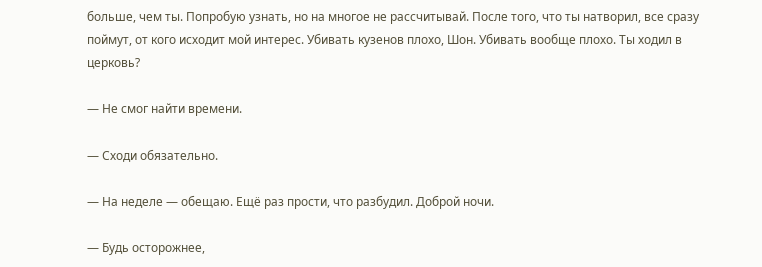больше, чем ты. Попробую узнать, но на многое не рассчитывай. После того, что ты натворил, все сразу поймут, от кого исходит мой интерес. Убивать кузенов плохо, Шон. Убивать вообще плохо. Ты ходил в церковь?

— Не смог найти времени.

— Сходи обязательно.

— На неделе — обещаю. Ещё раз прости, что разбудил. Доброй ночи.

— Будь осторожнее,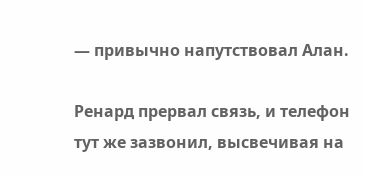— привычно напутствовал Алан.

Ренард прервал связь, и телефон тут же зазвонил, высвечивая на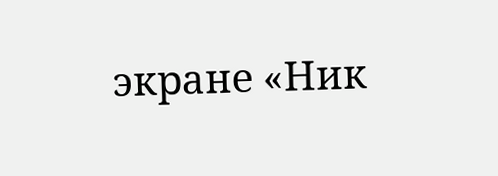экране «Ник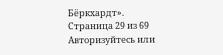Бёркхардт».
Страница 29 из 69
Авторизуйтесь или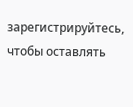зарегистрируйтесь, чтобы оставлять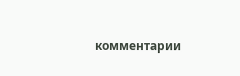комментарии